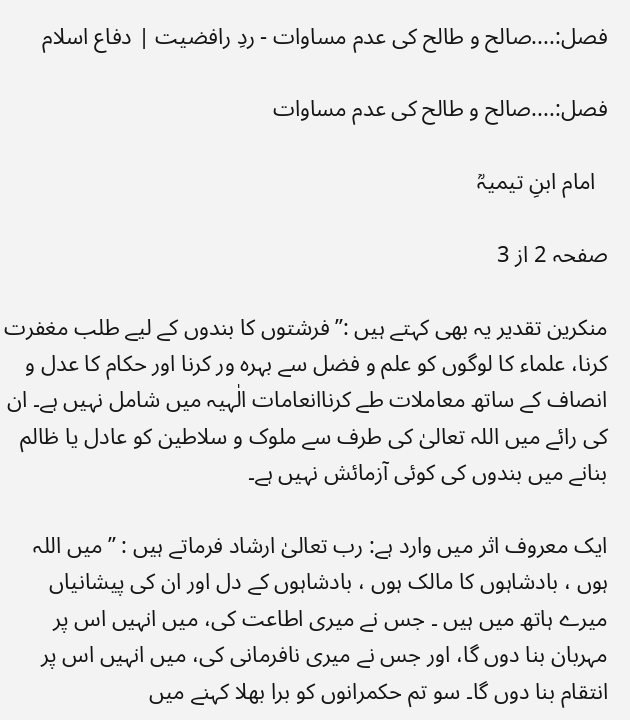فصل:....صالح و طالح کی عدم مساوات - ردِ رافضیت | دفاع اسلام

فصل:....صالح و طالح کی عدم مساوات

  امام ابنِ تیمیہؒ

صفحہ 2 از 3

منکرین تقدیر یہ بھی کہتے ہیں :’’فرشتوں کا بندوں کے لیے طلب مغفرت کرنا، علماء کا لوگوں کو علم و فضل سے بہرہ ور کرنا اور حکام کا عدل و انصاف کے ساتھ معاملات طے کرناانعامات الٰہیہ میں شامل نہیں ہے۔ ان کی رائے میں اللہ تعالیٰ کی طرف سے ملوک و سلاطین کو عادل یا ظالم بنانے میں بندوں کی کوئی آزمائش نہیں ہے۔

ایک معروف اثر میں وارد ہے: رب تعالیٰ ارشاد فرماتے ہیں : ’’میں اللہ ہوں ، بادشاہوں کا مالک ہوں ، بادشاہوں کے دل اور ان کی پیشانیاں میرے ہاتھ میں ہیں ۔ جس نے میری اطاعت کی، میں انہیں اس پر مہربان بنا دوں گا، اور جس نے میری نافرمانی کی، میں انہیں اس پر انتقام بنا دوں گا۔ سو تم حکمرانوں کو برا بھلا کہنے میں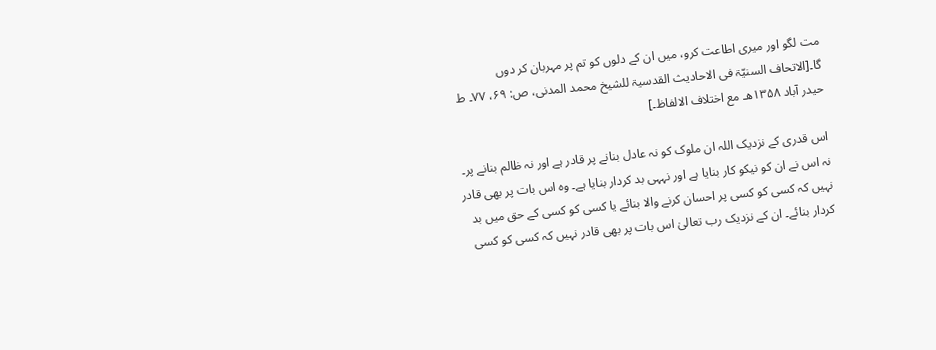مت لگو اور میری اطاعت کرو، میں ان کے دلوں کو تم پر مہربان کر دوں گا۔[الاتحاف السنیّۃ فی الاحادیث القدسیۃ للشیخ محمد المدنی، ص: ۶۹، ۷۷۔ ط حیدر آباد ۱۳۵۸ھـ مع اختلاف الالفاظ۔]

اس قدری کے نزدیک اللہ ان ملوک کو نہ عادل بنانے پر قادر ہے اور نہ ظالم بنانے پر۔ نہ اس نے ان کو نیکو کار بنایا ہے اور نہہی بد کردار بنایا ہے۔ وہ اس بات پر بھی قادر نہیں کہ کسی کو کسی پر احسان کرنے والا بنائے یا کسی کو کسی کے حق میں بد کردار بنائے۔ ان کے نزدیک رب تعالیٰ اس بات پر بھی قادر نہیں کہ کسی کو کسی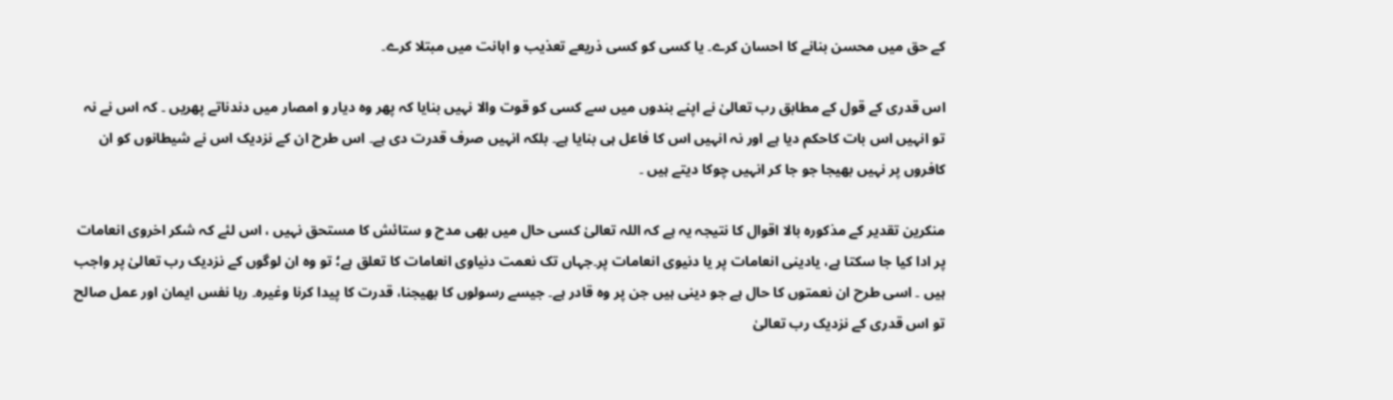کے حق میں محسن بنانے کا احسان کرے۔ یا کسی کو کسی ذریعے تعذیب و اہانت میں مبتلا کرے۔

اس قدری کے قول کے مطابق رب تعالیٰ نے اپنے بندوں میں سے کسی کو قوت والا نہیں بنایا کہ پھر وہ دیار و امصار میں دندناتے پھریں ۔ کہ اس نے نہ تو انہیں اس بات کاحکم دیا ہے اور نہ انہیں اس کا فاعل ہی بنایا ہے۔ بلکہ انہیں صرف قدرت دی ہے۔ اس طرح ان کے نزدیک اس نے شیطانوں کو ان کافروں پر نہیں بھیجا جو جا کر انہیں چوکا دیتے ہیں ۔

منکرین تقدیر کے مذکورہ بالا اقوال کا نتیجہ یہ ہے کہ اللہ تعالیٰ کسی حال میں بھی مدح و ستائش کا مستحق نہیں ، اس لئے کہ شکر اخروی انعامات پر ادا کیا جا سکتا ہے، یادینی انعامات پر یا دنیوی انعامات پر۔جہاں تک نعمت دنیاوی انعامات کا تعلق ہے؛ تو وہ ان لوگوں کے نزدیک رب تعالیٰ پر واجب ہیں ۔ اسی طرح ان نعمتوں کا حال ہے جو دینی ہیں جن پر وہ قادر ہے۔ جیسے رسولوں کا بھیجنا، قدرت کا پیدا کرنا وغیرہ۔ رہا نفس ایمان اور عمل صالح تو اس قدری کے نزدیک رب تعالیٰ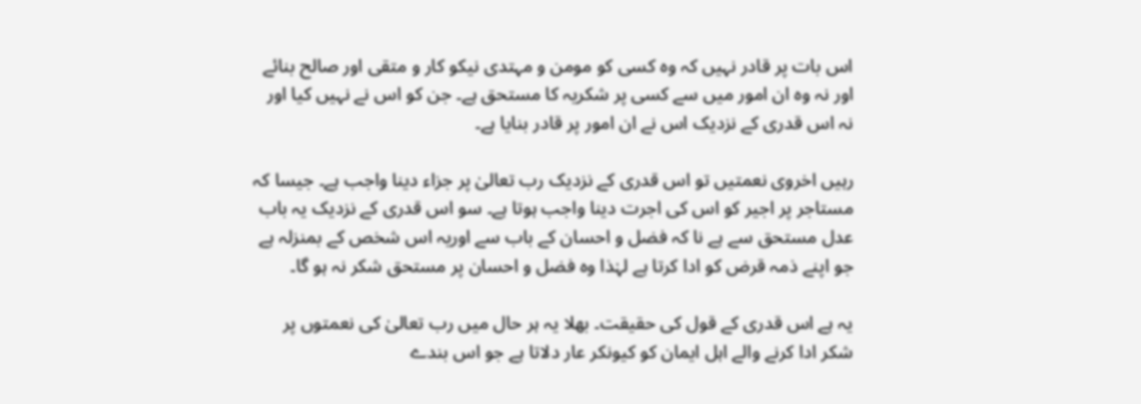اس بات پر قادر نہیں کہ وہ کسی کو مومن و مہتدی نیکو کار و متقی اور صالح بنائے اور نہ وہ ان امور میں سے کسی پر شکریہ کا مستحق ہے۔ جن کو اس نے نہیں کیا اور نہ اس قدری کے نزدیک اس نے ان امور پر قادر بنایا ہے۔

رہیں اخروی نعمتیں تو اس قدری کے نزدیک رب تعالیٰ پر جزاء دینا واجب ہے۔ جیسا کہ مستاجر پر اجیر کو اس کی اجرت دینا واجب ہوتا ہے۔ سو اس قدری کے نزدیک یہ باب عدل مستحق سے ہے نا کہ فضل و احسان کے باب سے اوریہ اس شخص کے بمنزلہ ہے جو اپنے ذمہ قرض کو ادا کرتا ہے لہٰذا وہ فضل و احسان پر مستحق شکر نہ ہو گا۔

یہ ہے اس قدری کے قول کی حقیقت۔ بھلا یہ ہر حال میں رب تعالیٰ کی نعمتوں پر شکر ادا کرنے والے اہل ایمان کو کیونکر عار دلاتا ہے جو اس بندے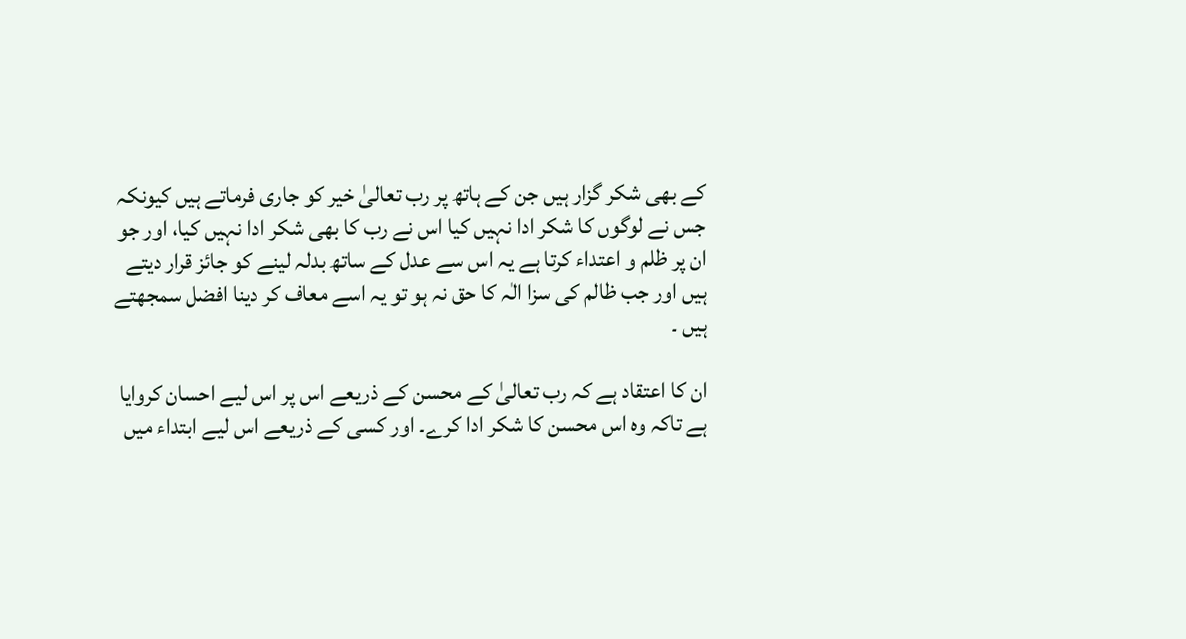کے بھی شکر گزار ہیں جن کے ہاتھ پر رب تعالیٰ خیر کو جاری فرماتے ہیں کیونکہ جس نے لوگوں کا شکر ادا نہیں کیا اس نے رب کا بھی شکر ادا نہیں کیا، اور جو ان پر ظلم و اعتداء کرتا ہے یہ اس سے عدل کے ساتھ بدلہ لینے کو جائز قرار دیتے ہیں اور جب ظالم کی سزا الٰہ کا حق نہ ہو تو یہ اسے معاف کر دینا افضل سمجھتے ہیں ۔

ان کا اعتقاد ہے کہ رب تعالیٰ کے محسن کے ذریعے اس پر اس لیے احسان کروایا ہے تاکہ وہ اس محسن کا شکر ادا کرے۔ اور کسی کے ذریعے اس لیے ابتداء میں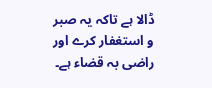ڈالا ہے تاکہ یہ صبر و استغفار کرے اور راضی بہ قضاء ہے۔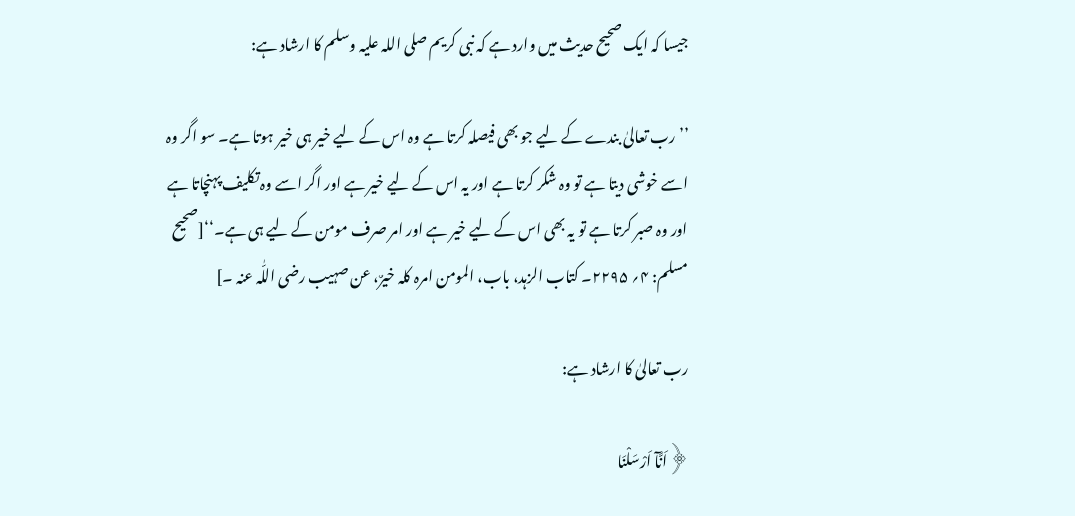جیسا کہ ایک صحیح حدیث میں وارد ہے کہ نبی کریم صلی اللہ علیہ وسلم کا ارشاد ہے:

’’رب تعالیٰ بندے کے لیے جو بھی فیصلہ کرتا ہے وہ اس کے لیے خیر ہی خیر ہوتا ہے۔ سو اگر وہ اسے خوشی دیتا ہے تو وہ شکر کرتا ہے اور یہ اس کے لیے خیر ہے اور اگر اسے وہ تکلیف پہنچاتا ہے اور وہ صبر کرتا ہے تو یہ بھی اس کے لیے خیر ہے اور امر صرف مومن کے لیے ہی ہے۔‘‘[صحیح مسلم: ۴؍ ۲۲۹۵۔ کتاب الزہد، باب، المومن امرہ کلہ خیرٌ، عن صہیب رضی اللّٰہ عنہ ۔]

رب تعالیٰ کا ارشاد ہے:

﴿اَنَّآ اَرْسَلْنَا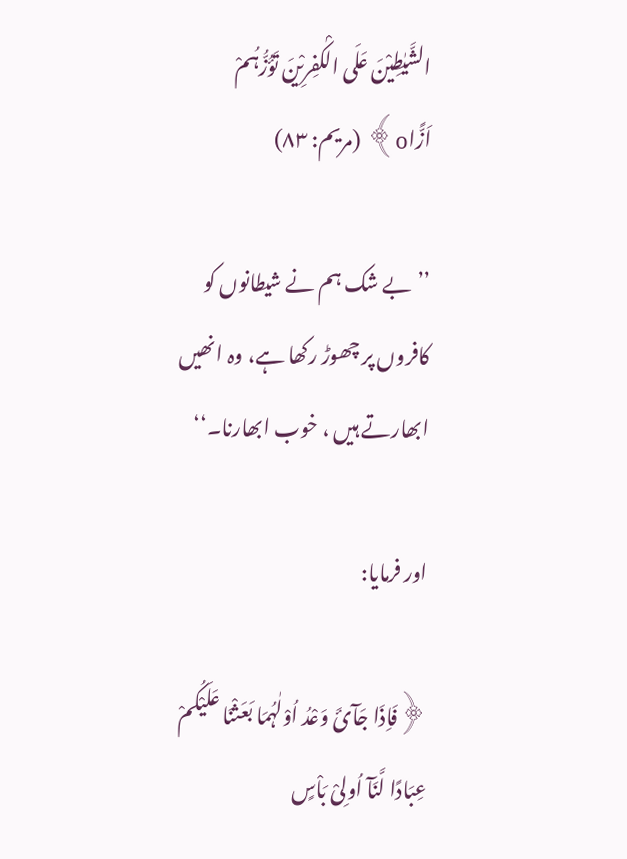الشَّیٰطِیْنَ عَلَی الْکٰفِرِیْنَ تَؤُزُّہُمْ اَزًّاo﴾ (مریم: ۸۳)

’’بے شک ہم نے شیطانوں کو کافروں پر چھوڑ رکھا ہے، وہ انھیں ابھارتے ہیں ، خوب ابھارنا۔‘‘

اور فرمایا:

﴿فَاِذَا جَآئَ وَعْدُ اُوْلٰہُمَا بَعَثْنَا عَلَیْکُمْ عِبَادًا لَّنَآ اُولِیْ بَاْسٍ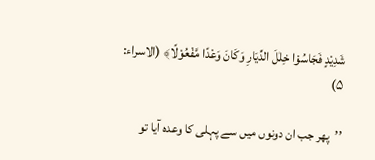شَدِیْدٍ فَجَاسُوْا خِلٰلَ الدِّیَارِ وَکَانَ وَعْدًا مَّفْعُوْلًا﴾ (الاسراء: ۵)

’’پھر جب ان دونوں میں سے پہلی کا وعدہ آیا تو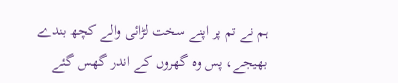ہم نے تم پر اپنے سخت لڑائی والے کچھ بندے بھیجے، پس وہ گھروں کے اندر گھس گئے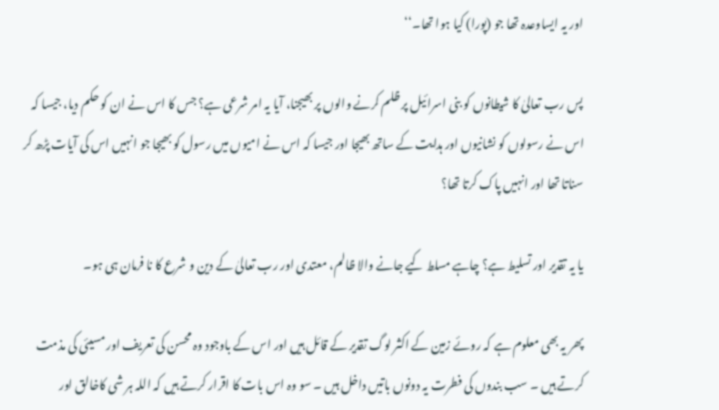اور یہ ایساوعدہ تھا جو (پورا) کیا ہوا تھا۔‘‘

پس رب تعالیٰ کا شیطانوں کو بنی اسرائیل پر ظلم کرنے والوں پر بھیجنا، آیا یہ امر شرعی ہے؟ جس کا اس نے ان کو حکم دیا، جیسا کہ اس نے رسولوں کو نشانیوں اور ہدایت کے ساتھ بھیجا اور جیسا کہ اس نے امیوں میں رسول کو بھیجا جو انہیں اس کی آیات پڑھ کر سناتا تھا اور انہیں پاک کرتا تھا؟

یا یہ تقدیر اور تسلیط ہے؟ چاہے مسلط کیے جانے والا ظالم، معتدی اور رب تعالیٰ کے دین و شرع کا نا فرمان ہی ہو۔

پھر یہ بھی معلوم ہے کہ روئے زمین کے اکثر لوگ تقدیر کے قائل ہیں اور اس کے باوجود وہ محسن کی تعریف اور مسیئی کی مذمت کرتے ہیں ۔ سب بندوں کی فطرت یہ دونوں باتیں داخل ہیں ۔ سو وہ اس بات کا اقرار کرتے ہیں کہ اللہ ہر شی کاخالق اور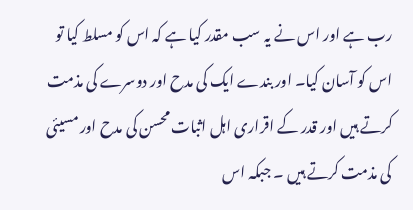رب ہے اور اس نے یہ سب مقدر کیا ہے کہ اس کو مسلط کیا تو اس کو آسان کیا۔ اور بندے ایک کی مدح اور دوسرے کی مذمت کرتے ہیں اور قدر کے اقراری اہل اثبات محسن کی مدح اور مسیئی کی مذمت کرتے ہیں ۔ جبکہ اس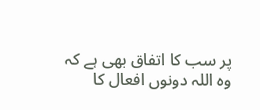پر سب کا اتفاق بھی ہے کہ وہ اللہ دونوں افعال کا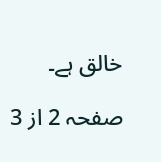خالق ہے۔

صفحہ 2 از 3